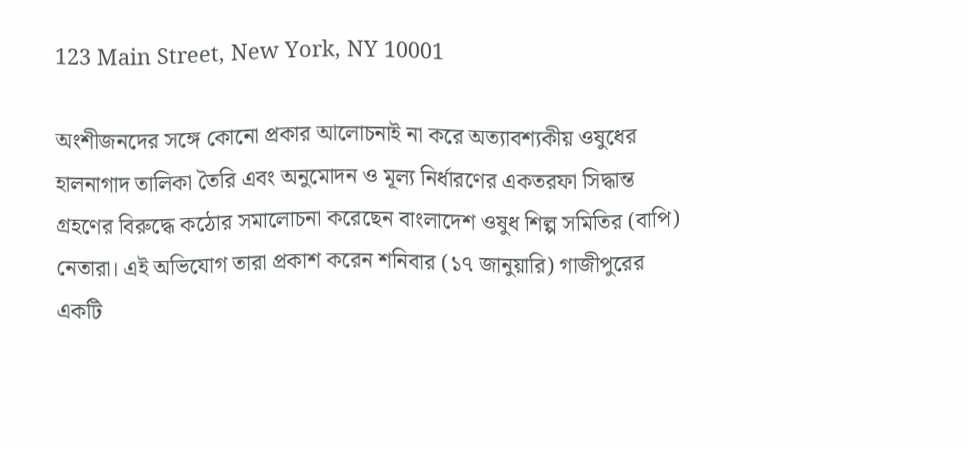123 Main Street, New York, NY 10001

অংশীজনদের সঙ্গে কোনো প্রকার আলোচনাই না করে অত্যাবশ্যকীয় ওষুধের হালনাগাদ তালিকা তৈরি এবং অনুমোদন ও মূল্য নির্ধারণের একতরফা সিদ্ধান্ত গ্রহণের বিরুদ্ধে কঠোর সমালোচনা করেছেন বাংলাদেশ ওষুধ শিল্প সমিতির (বাপি) নেতারা। এই অভিযোগ তারা প্রকাশ করেন শনিবার (১৭ জানুয়ারি) গাজীপুরের একটি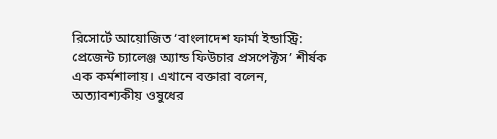রিসোর্টে আয়োজিত ‘বাংলাদেশ ফার্মা ইন্ডাস্ট্রি: প্রেজেন্ট চ্যালেঞ্জ অ্যান্ড ফিউচার প্রসপেক্টস’ শীর্ষক এক কর্মশালায়। এখানে বক্তারা বলেন, অত্যাবশ্যকীয় ওষুধের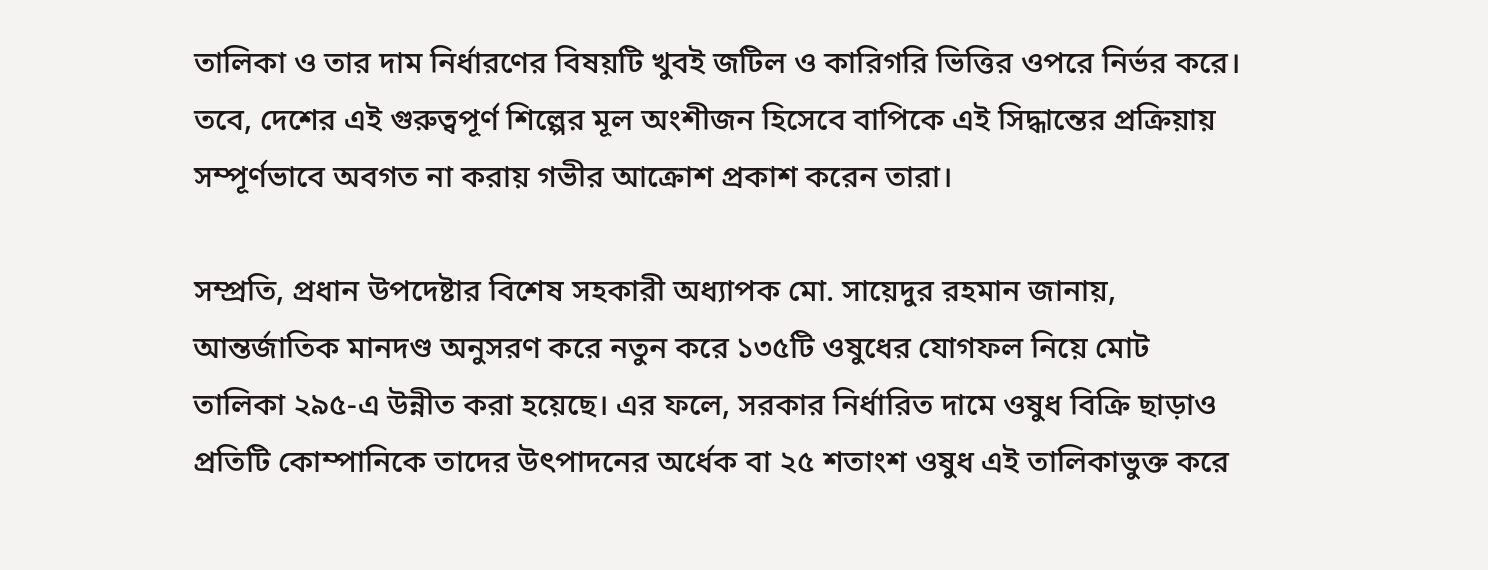তালিকা ও তার দাম নির্ধারণের বিষয়টি খুবই জটিল ও কারিগরি ভিত্তির ওপরে নির্ভর করে। তবে, দেশের এই গুরুত্বপূর্ণ শিল্পের মূল অংশীজন হিসেবে বাপিকে এই সিদ্ধান্তের প্রক্রিয়ায় সম্পূর্ণভাবে অবগত না করায় গভীর আক্রোশ প্রকাশ করেন তারা।

সম্প্রতি, প্রধান উপদেষ্টার বিশেষ সহকারী অধ্যাপক মো. সায়েদুর রহমান জানায়, আন্তর্জাতিক মানদণ্ড অনুসরণ করে নতুন করে ১৩৫টি ওষুধের যোগফল নিয়ে মোট তালিকা ২৯৫-এ উন্নীত করা হয়েছে। এর ফলে, সরকার নির্ধারিত দামে ওষুধ বিক্রি ছাড়াও প্রতিটি কোম্পানিকে তাদের উৎপাদনের অর্ধেক বা ২৫ শতাংশ ওষুধ এই তালিকাভুক্ত করে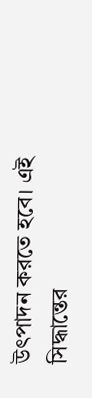উৎপাদন করতে হবে। এই সিদ্ধান্তের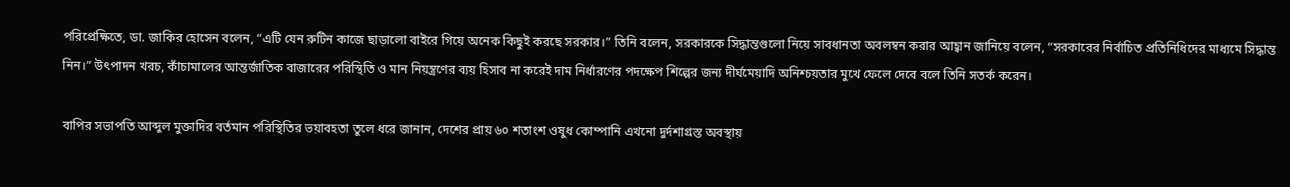পরিপ্রেক্ষিতে, ডা. জাকির হোসেন বলেন, “এটি যেন রুটিন কাজে ছাড়ালো বাইরে গিয়ে অনেক কিছুই করছে সরকার।” তিনি বলেন, সরকারকে সিদ্ধান্তগুলো নিয়ে সাবধানতা অবলম্বন করার আহ্বান জানিয়ে বলেন, “সরকারের নির্বাচিত প্রতিনিধিদের মাধ্যমে সিদ্ধান্ত নিন।” উৎপাদন খরচ, কাঁচামালের আন্তর্জাতিক বাজারের পরিস্থিতি ও মান নিয়ন্ত্রণের ব্যয় হিসাব না করেই দাম নির্ধারণের পদক্ষেপ শিল্পের জন্য দীর্ঘমেয়াদি অনিশ্চয়তার মুখে ফেলে দেবে বলে তিনি সতর্ক করেন।

বাপির সভাপতি আব্দুল মুক্তাদির বর্তমান পরিস্থিতির ভয়াবহতা তুলে ধরে জানান, দেশের প্রায় ৬০ শতাংশ ওষুধ কোম্পানি এখনো দুর্দশাগ্রস্ত অবস্থায়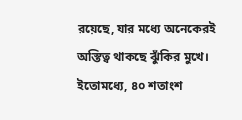রয়েছে, যার মধ্যে অনেকেরই অস্তিত্ব থাকছে ঝুঁকির মুখে। ইতোমধ্যে, ৪০ শতাংশ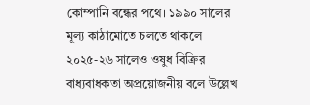কোম্পানি বন্ধের পথে। ১৯৯০ সালের মূল্য কাঠামোতে চলতে থাকলে ২০২৫-২৬ সালেও ওষুধ বিক্রির বাধ্যবাধকতা অপ্রয়োজনীয় বলে উল্লেখ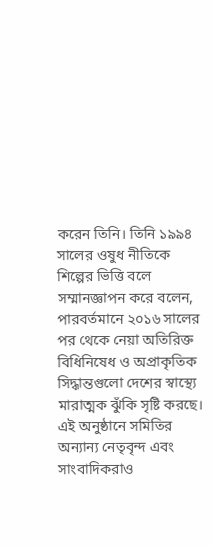করেন তিনি। তিনি ১৯৯৪ সালের ওষুধ নীতিকে শিল্পের ভিত্তি বলে সম্মানজ্ঞাপন করে বলেন, পারবর্তমানে ২০১৬ সালের পর থেকে নেয়া অতিরিক্ত বিধিনিষেধ ও অপ্রাকৃতিক সিদ্ধান্তগুলো দেশের স্বাস্থ্যে মারাত্মক ঝুঁকি সৃষ্টি করছে। এই অনুষ্ঠানে সমিতির অন্যান্য নেতৃবৃন্দ এবং সাংবাদিকরাও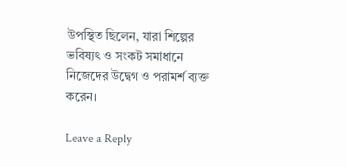উপস্থিত ছিলেন, যারা শিল্পের ভবিষ্যৎ ও সংকট সমাধানে নিজেদের উদ্বেগ ও পরামর্শ ব্যক্ত করেন।

Leave a Reply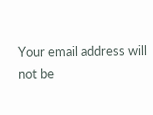Your email address will not be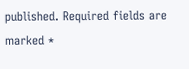published. Required fields are marked *